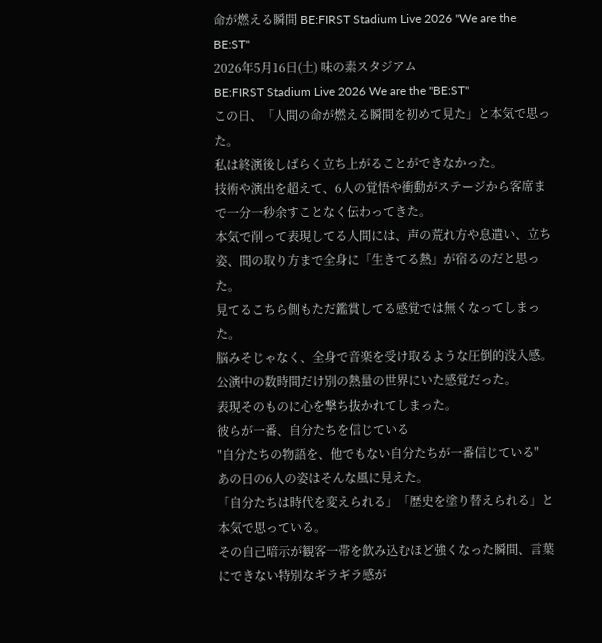命が燃える瞬間 BE:FIRST Stadium Live 2026 "We are the BE:ST"
2026年5月16日(土) 味の素スタジアム
BE:FIRST Stadium Live 2026 We are the "BE:ST"
この日、「人間の命が燃える瞬間を初めて見た」と本気で思った。
私は終演後しばらく立ち上がることができなかった。
技術や演出を超えて、6人の覚悟や衝動がステージから客席まで一分一秒余すことなく伝わってきた。
本気で削って表現してる人間には、声の荒れ方や息遣い、立ち姿、間の取り方まで全身に「生きてる熱」が宿るのだと思った。
見てるこちら側もただ鑑賞してる感覚では無くなってしまった。
脳みそじゃなく、全身で音楽を受け取るような圧倒的没入感。
公演中の数時間だけ別の熱量の世界にいた感覚だった。
表現そのものに心を撃ち抜かれてしまった。
彼らが一番、自分たちを信じている
"自分たちの物語を、他でもない自分たちが一番信じている"
あの日の6人の姿はそんな風に見えた。
「自分たちは時代を変えられる」「歴史を塗り替えられる」と本気で思っている。
その自己暗示が観客一帯を飲み込むほど強くなった瞬間、言葉にできない特別なギラギラ感が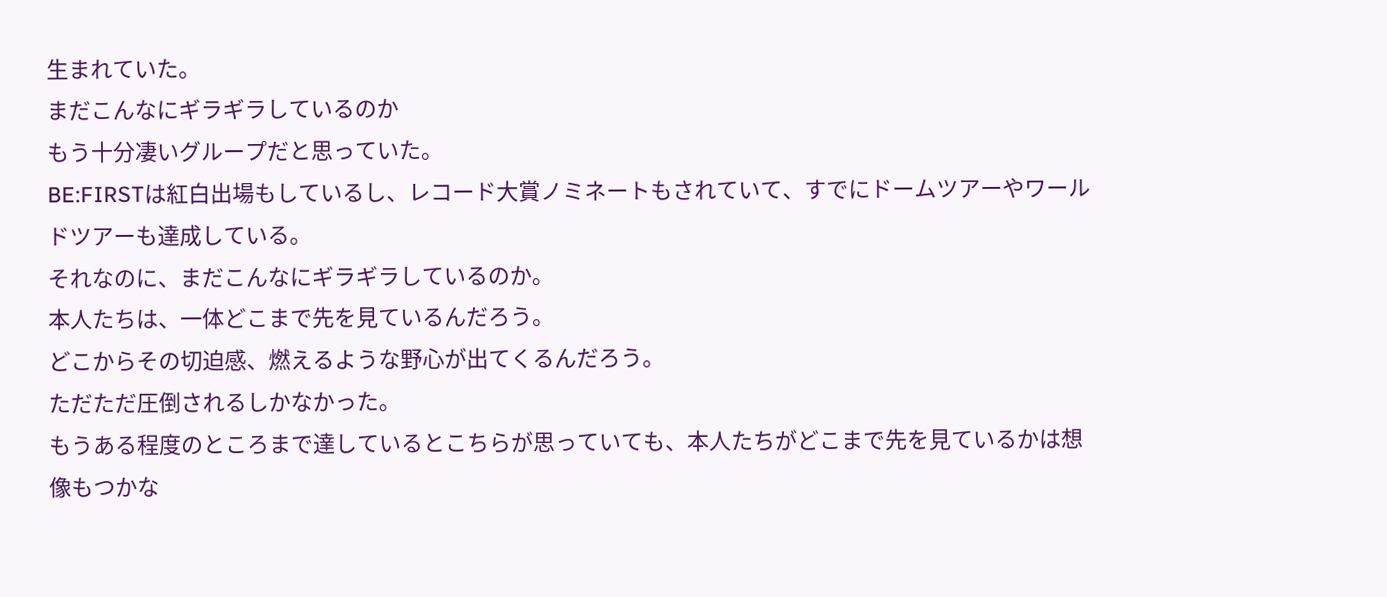生まれていた。
まだこんなにギラギラしているのか
もう十分凄いグループだと思っていた。
BE:FIRSTは紅白出場もしているし、レコード大賞ノミネートもされていて、すでにドームツアーやワールドツアーも達成している。
それなのに、まだこんなにギラギラしているのか。
本人たちは、一体どこまで先を見ているんだろう。
どこからその切迫感、燃えるような野心が出てくるんだろう。
ただただ圧倒されるしかなかった。
もうある程度のところまで達しているとこちらが思っていても、本人たちがどこまで先を見ているかは想像もつかな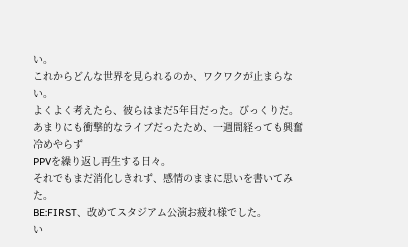い。
これからどんな世界を見られるのか、ワクワクが止まらない。
よくよく考えたら、彼らはまだ5年目だった。びっくりだ。
あまりにも衝撃的なライブだったため、一週間経っても興奮冷めやらず
PPVを繰り返し再生する日々。
それでもまだ消化しきれず、感情のままに思いを書いてみた。
BE:FIRST、改めてスタジアム公演お疲れ様でした。
い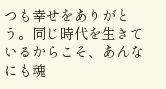つも幸せをありがとう。同じ時代を生きているからこそ、あんなにも魂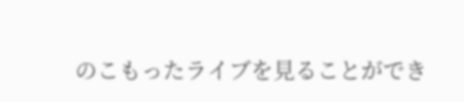のこもったライブを見ることができ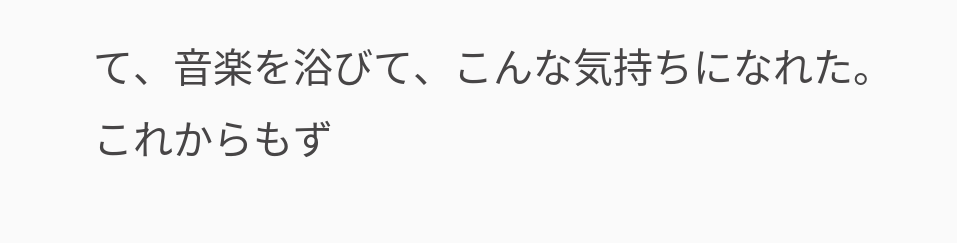て、音楽を浴びて、こんな気持ちになれた。
これからもず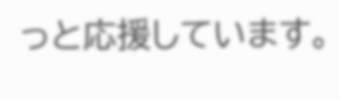っと応援しています。